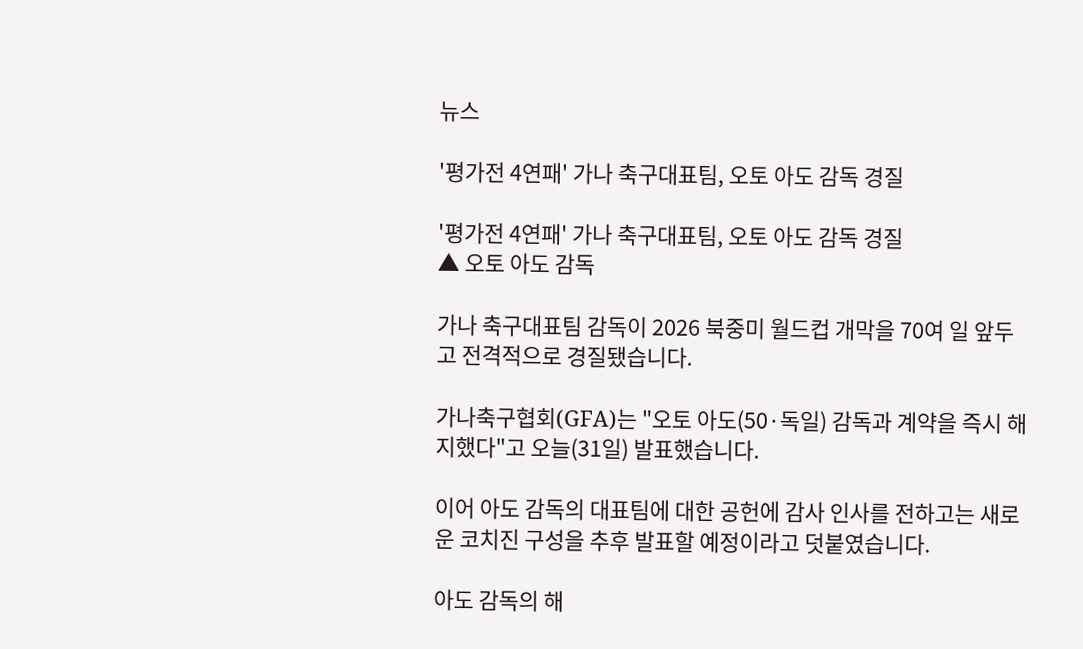뉴스

'평가전 4연패' 가나 축구대표팀, 오토 아도 감독 경질

'평가전 4연패' 가나 축구대표팀, 오토 아도 감독 경질
▲ 오토 아도 감독

가나 축구대표팀 감독이 2026 북중미 월드컵 개막을 70여 일 앞두고 전격적으로 경질됐습니다.

가나축구협회(GFA)는 "오토 아도(50·독일) 감독과 계약을 즉시 해지했다"고 오늘(31일) 발표했습니다.

이어 아도 감독의 대표팀에 대한 공헌에 감사 인사를 전하고는 새로운 코치진 구성을 추후 발표할 예정이라고 덧붙였습니다.

아도 감독의 해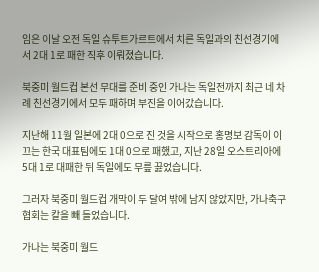임은 이날 오전 독일 슈투트가르트에서 치른 독일과의 친선경기에서 2대 1로 패한 직후 이뤄졌습니다.

북중미 월드컵 본선 무대를 준비 중인 가나는 독일전까지 최근 네 차례 친선경기에서 모두 패하며 부진을 이어갔습니다.

지난해 11월 일본에 2대 0으로 진 것을 시작으로 홍명보 감독이 이끄는 한국 대표팀에도 1대 0으로 패했고, 지난 28일 오스트리아에 5대 1로 대패한 뒤 독일에도 무릎 꿇었습니다.

그러자 북중미 월드컵 개막이 두 달여 밖에 남지 않았지만, 가나축구협회는 칼을 빼 들었습니다.

가나는 북중미 월드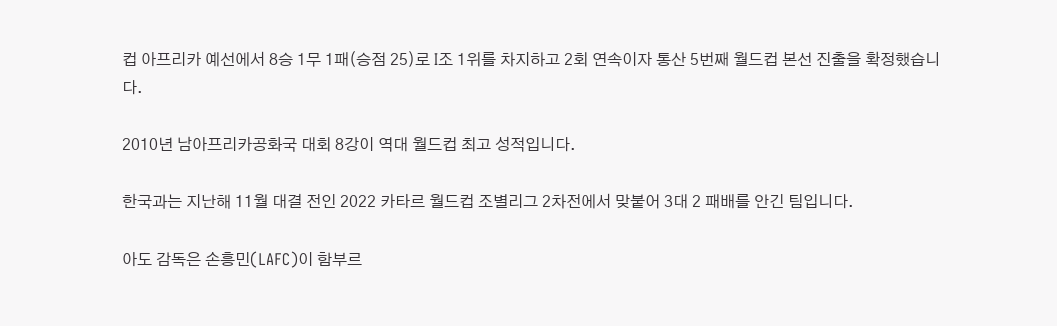컵 아프리카 예선에서 8승 1무 1패(승점 25)로 I조 1위를 차지하고 2회 연속이자 통산 5번째 월드컵 본선 진출을 확정했습니다.

2010년 남아프리카공화국 대회 8강이 역대 월드컵 최고 성적입니다.

한국과는 지난해 11월 대결 전인 2022 카타르 월드컵 조별리그 2차전에서 맞붙어 3대 2 패배를 안긴 팀입니다.

아도 감독은 손흥민(LAFC)이 함부르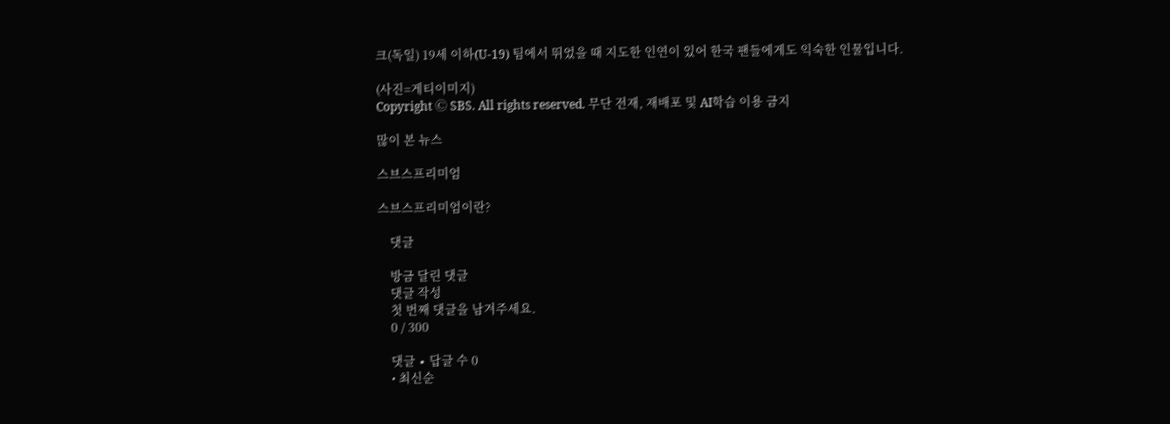크(독일) 19세 이하(U-19) 팀에서 뛰었을 때 지도한 인연이 있어 한국 팬들에게도 익숙한 인물입니다.

(사진=게티이미지)
Copyright Ⓒ SBS. All rights reserved. 무단 전재, 재배포 및 AI학습 이용 금지

많이 본 뉴스

스브스프리미엄

스브스프리미엄이란?

    댓글

    방금 달린 댓글
    댓글 작성
    첫 번째 댓글을 남겨주세요.
    0 / 300

    댓글 ∙ 답글 수 0
    • 최신순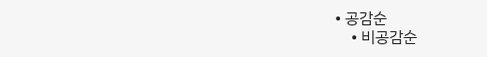• 공감순
    • 비공감순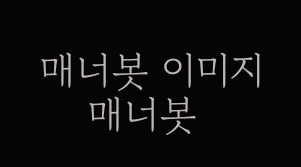매너봇 이미지
    매너봇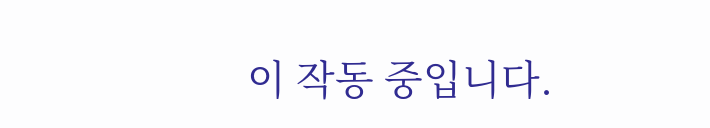이 작동 중입니다.